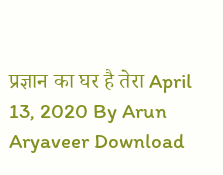प्रज्ञान का घर है तेरा April 13, 2020 By Arun Aryaveer Download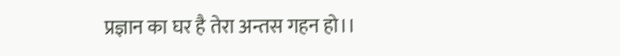प्रज्ञान का घर है तेरा अन्तस गहन हो।।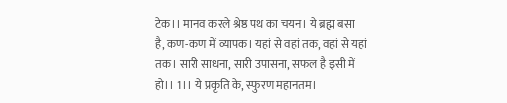टेक।। मानव करले श्रेष्ठ पथ का चयन। ये ब्रह्म बसा है, कण-कण में व्यापक। यहां से वहां तक, वहां से यहां तक। सारी साधना, सारी उपासना, सफल है इसी में हो।। 1।। ये प्रकृति के, स्फुरण महानतम।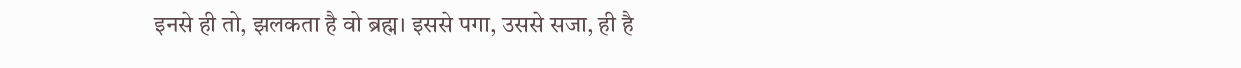इनसे ही तो, झलकता है वो ब्रह्म। इससे पगा, उससे सजा, ही है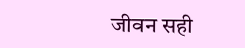जीवन सही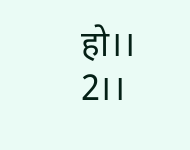हो।। 2।।